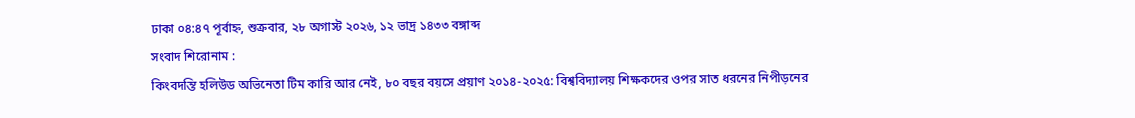ঢাকা ০৪:৪৭ পূর্বাহ্ন, শুক্রবার, ২৮ অগাস্ট ২০২৬, ১২ ভাদ্র ১৪৩৩ বঙ্গাব্দ
সংবাদ শিরোনাম :
কিংবদন্তি হলিউড অভিনেতা টিম কারি আর নেই, ৮০ বছর বয়সে প্রয়াণ ২০১৪-২০২৫: বিশ্ববিদ্যালয় শিক্ষকদের ওপর সাত ধরনের নিপীড়নের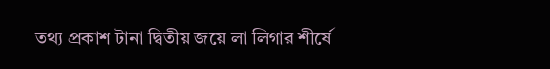তথ্য প্রকাশ টানা দ্বিতীয় জয়ে লা লিগার শীর্ষে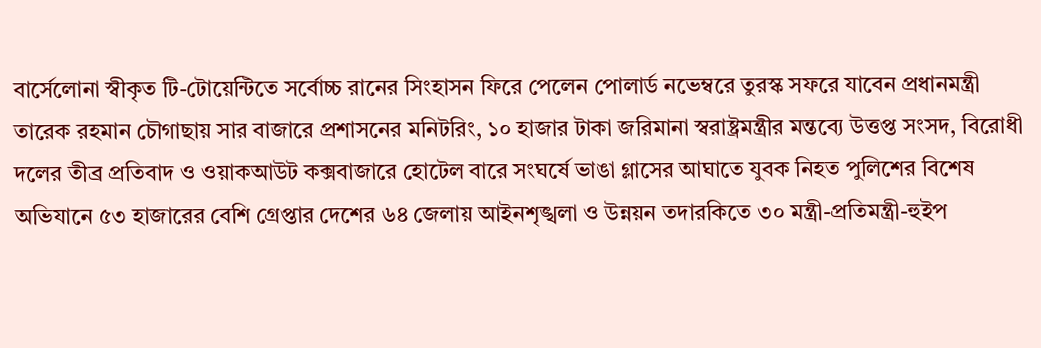বার্সেলোনা স্বীকৃত টি-টোয়েন্টিতে সর্বোচ্চ রানের সিংহাসন ফিরে পেলেন পোলার্ড নভেম্বরে তুরস্ক সফরে যাবেন প্রধানমন্ত্রী তারেক রহমান চৌগাছায় সার বাজারে প্রশাসনের মনিটরিং, ১০ হাজার টাকা জরিমানা স্বরাষ্ট্রমন্ত্রীর মন্তব্যে উত্তপ্ত সংসদ, বিরোধী দলের তীব্র প্রতিবাদ ও ওয়াকআউট কক্সবাজারে হোটেল বারে সংঘর্ষে ভাঙা গ্লাসের আঘাতে যুবক নিহত পুলিশের বিশেষ অভিযানে ৫৩ হাজারের বেশি গ্রেপ্তার দেশের ৬৪ জেলায় আইনশৃঙ্খলা ও উন্নয়ন তদারকিতে ৩০ মন্ত্রী-প্রতিমন্ত্রী-হুইপ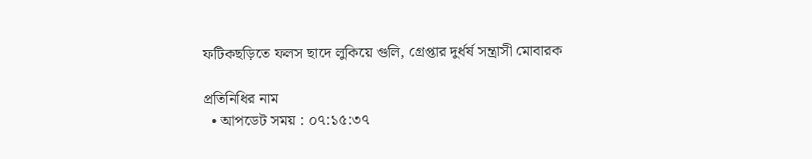ফটিকছড়িতে ফলস ছাদে লুকিয়ে গুলি, গ্রেপ্তার দুর্ধর্ষ সন্ত্রাসী মোবারক

প্রতিনিধির নাম
  • আপডেট সময় : ০৭:১৫:৩৭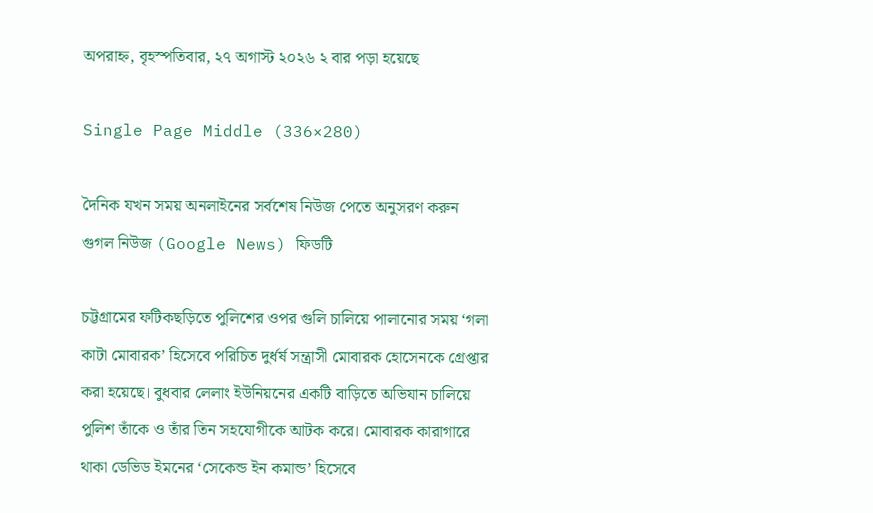অপরাহ্ন, বৃহস্পতিবার, ২৭ অগাস্ট ২০২৬ ২ বার পড়া হয়েছে

Single Page Middle (336×280)

দৈনিক যখন সময় অনলাইনের সর্বশেষ নিউজ পেতে অনুসরণ করুন গুগল নিউজ (Google News) ফিডটি

চট্টগ্রামের ফটিকছড়িতে পুলিশের ওপর গুলি চালিয়ে পালানোর সময় ‘গলা কাটা মোবারক’ হিসেবে পরিচিত দুর্ধর্ষ সন্ত্রাসী মোবারক হোসেনকে গ্রেপ্তার করা হয়েছে। বুধবার লেলাং ইউনিয়নের একটি বাড়িতে অভিযান চালিয়ে পুলিশ তাঁকে ও তাঁর তিন সহযোগীকে আটক করে। মোবারক কারাগারে থাকা ডেভিড ইমনের ‘সেকেন্ড ইন কমান্ড’ হিসেবে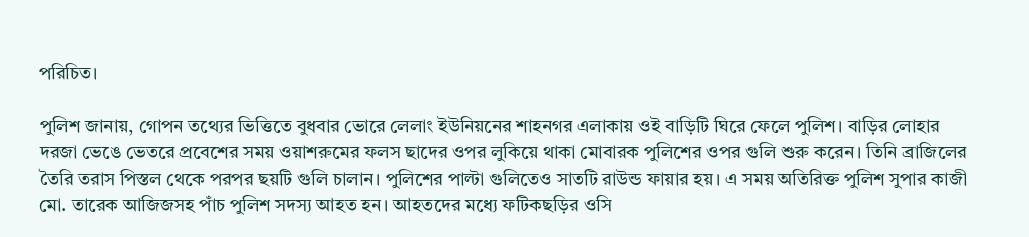পরিচিত।

পুলিশ জানায়, গোপন তথ্যের ভিত্তিতে বুধবার ভোরে লেলাং ইউনিয়নের শাহনগর এলাকায় ওই বাড়িটি ঘিরে ফেলে পুলিশ। বাড়ির লোহার দরজা ভেঙে ভেতরে প্রবেশের সময় ওয়াশরুমের ফলস ছাদের ওপর লুকিয়ে থাকা মোবারক পুলিশের ওপর গুলি শুরু করেন। তিনি ব্রাজিলের তৈরি তরাস পিস্তল থেকে পরপর ছয়টি গুলি চালান। পুলিশের পাল্টা গুলিতেও সাতটি রাউন্ড ফায়ার হয়। এ সময় অতিরিক্ত পুলিশ সুপার কাজী মো. তারেক আজিজসহ পাঁচ পুলিশ সদস্য আহত হন। আহতদের মধ্যে ফটিকছড়ির ওসি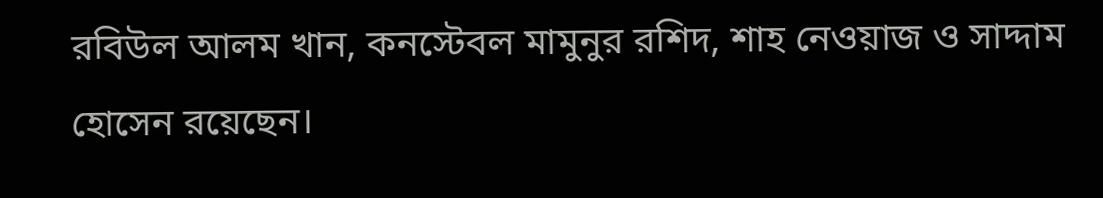রবিউল আলম খান, কনস্টেবল মামুনুর রশিদ, শাহ নেওয়াজ ও সাদ্দাম হোসেন রয়েছেন।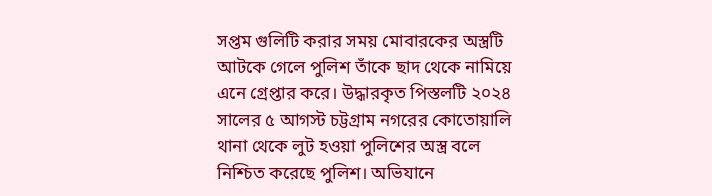সপ্তম গুলিটি করার সময় মোবারকের অস্ত্রটি আটকে গেলে পুলিশ তাঁকে ছাদ থেকে নামিয়ে এনে গ্রেপ্তার করে। উদ্ধারকৃত পিস্তলটি ২০২৪ সালের ৫ আগস্ট চট্টগ্রাম নগরের কোতোয়ালি থানা থেকে লুট হওয়া পুলিশের অস্ত্র বলে নিশ্চিত করেছে পুলিশ। অভিযানে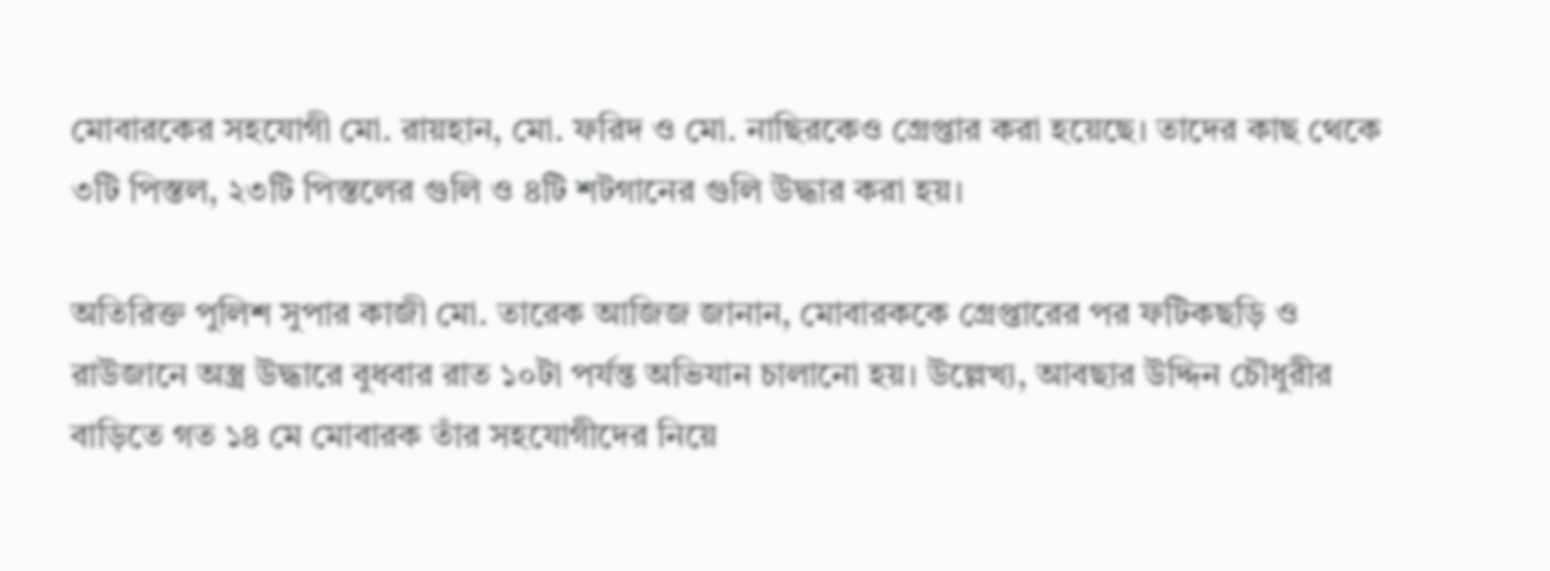মোবারকের সহযোগী মো. রায়হান, মো. ফরিদ ও মো. নাছিরকেও গ্রেপ্তার করা হয়েছে। তাদের কাছ থেকে ৩টি পিস্তল, ২৩টি পিস্তলের গুলি ও ৪টি শটগানের গুলি উদ্ধার করা হয়।

অতিরিক্ত পুলিশ সুপার কাজী মো. তারেক আজিজ জানান, মোবারককে গ্রেপ্তারের পর ফটিকছড়ি ও রাউজানে অস্ত্র উদ্ধারে বুধবার রাত ১০টা পর্যন্ত অভিযান চালানো হয়। উল্লেখ্য, আবছার উদ্দিন চৌধুরীর বাড়িতে গত ১৪ মে মোবারক তাঁর সহযোগীদের নিয়ে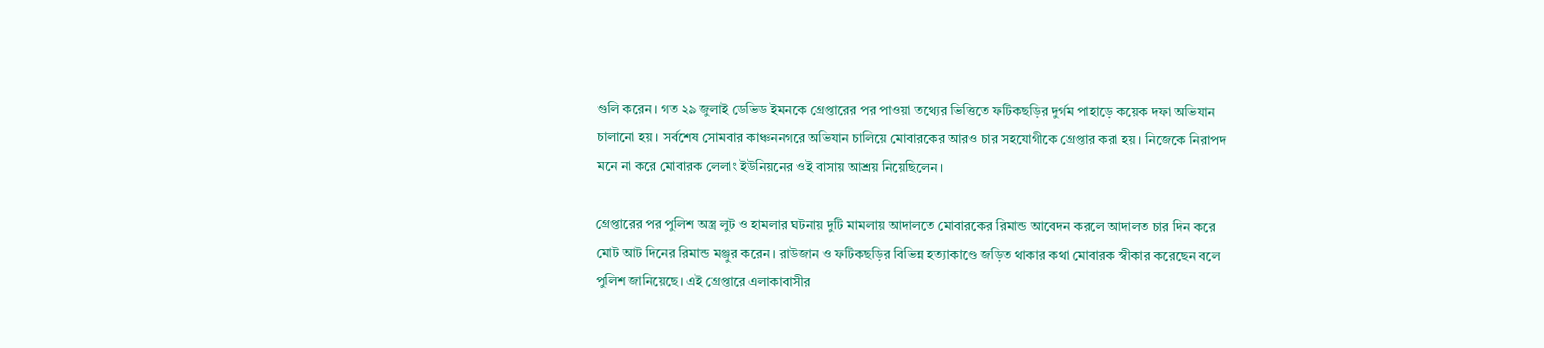গুলি করেন। গত ২৯ জুলাই ডেভিড ইমনকে গ্রেপ্তারের পর পাওয়া তথ্যের ভিত্তিতে ফটিকছড়ির দুর্গম পাহাড়ে কয়েক দফা অভিযান চালানো হয়। সর্বশেষ সোমবার কাঞ্চননগরে অভিযান চালিয়ে মোবারকের আরও চার সহযোগীকে গ্রেপ্তার করা হয়। নিজেকে নিরাপদ মনে না করে মোবারক লেলাং ইউনিয়নের ওই বাসায় আশ্রয় নিয়েছিলেন।

গ্রেপ্তারের পর পুলিশ অস্ত্র লুট ও হামলার ঘটনায় দুটি মামলায় আদালতে মোবারকের রিমান্ড আবেদন করলে আদালত চার দিন করে মোট আট দিনের রিমান্ড মঞ্জুর করেন। রাউজান ও ফটিকছড়ির বিভিন্ন হত্যাকাণ্ডে জড়িত থাকার কথা মোবারক স্বীকার করেছেন বলে পুলিশ জানিয়েছে। এই গ্রেপ্তারে এলাকাবাসীর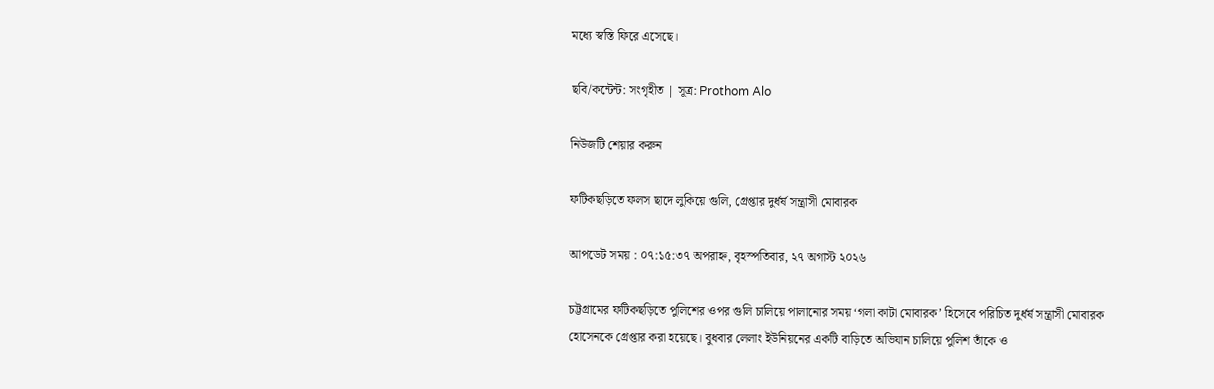মধ্যে স্বস্তি ফিরে এসেছে।

ছবি/কন্টেন্ট: সংগৃহীত | সূত্র: Prothom Alo

নিউজটি শেয়ার করুন

ফটিকছড়িতে ফলস ছাদে লুকিয়ে গুলি, গ্রেপ্তার দুর্ধর্ষ সন্ত্রাসী মোবারক

আপডেট সময় : ০৭:১৫:৩৭ অপরাহ্ন, বৃহস্পতিবার, ২৭ অগাস্ট ২০২৬

চট্টগ্রামের ফটিকছড়িতে পুলিশের ওপর গুলি চালিয়ে পালানোর সময় ‘গলা কাটা মোবারক’ হিসেবে পরিচিত দুর্ধর্ষ সন্ত্রাসী মোবারক হোসেনকে গ্রেপ্তার করা হয়েছে। বুধবার লেলাং ইউনিয়নের একটি বাড়িতে অভিযান চালিয়ে পুলিশ তাঁকে ও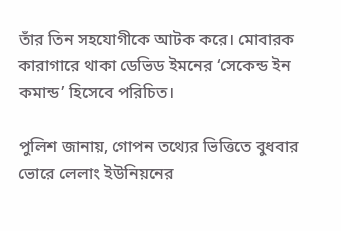তাঁর তিন সহযোগীকে আটক করে। মোবারক কারাগারে থাকা ডেভিড ইমনের ‘সেকেন্ড ইন কমান্ড’ হিসেবে পরিচিত।

পুলিশ জানায়, গোপন তথ্যের ভিত্তিতে বুধবার ভোরে লেলাং ইউনিয়নের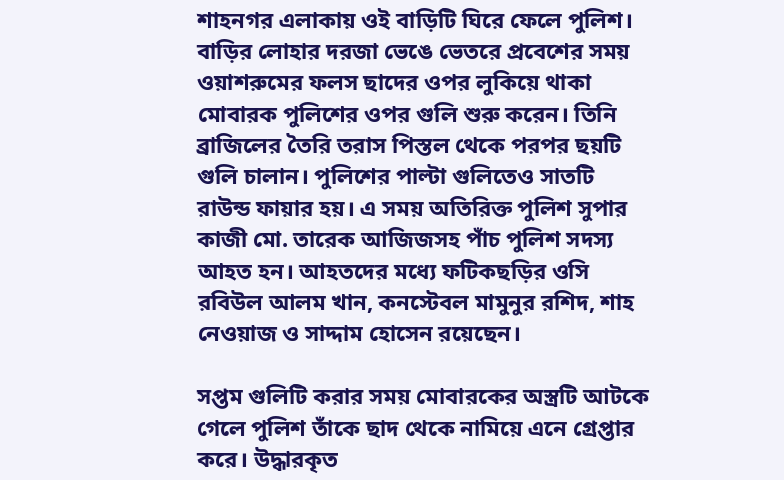শাহনগর এলাকায় ওই বাড়িটি ঘিরে ফেলে পুলিশ। বাড়ির লোহার দরজা ভেঙে ভেতরে প্রবেশের সময় ওয়াশরুমের ফলস ছাদের ওপর লুকিয়ে থাকা মোবারক পুলিশের ওপর গুলি শুরু করেন। তিনি ব্রাজিলের তৈরি তরাস পিস্তল থেকে পরপর ছয়টি গুলি চালান। পুলিশের পাল্টা গুলিতেও সাতটি রাউন্ড ফায়ার হয়। এ সময় অতিরিক্ত পুলিশ সুপার কাজী মো. তারেক আজিজসহ পাঁচ পুলিশ সদস্য আহত হন। আহতদের মধ্যে ফটিকছড়ির ওসি রবিউল আলম খান, কনস্টেবল মামুনুর রশিদ, শাহ নেওয়াজ ও সাদ্দাম হোসেন রয়েছেন।

সপ্তম গুলিটি করার সময় মোবারকের অস্ত্রটি আটকে গেলে পুলিশ তাঁকে ছাদ থেকে নামিয়ে এনে গ্রেপ্তার করে। উদ্ধারকৃত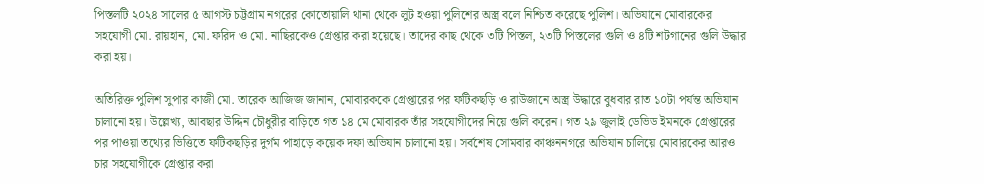পিস্তলটি ২০২৪ সালের ৫ আগস্ট চট্টগ্রাম নগরের কোতোয়ালি থানা থেকে লুট হওয়া পুলিশের অস্ত্র বলে নিশ্চিত করেছে পুলিশ। অভিযানে মোবারকের সহযোগী মো. রায়হান, মো. ফরিদ ও মো. নাছিরকেও গ্রেপ্তার করা হয়েছে। তাদের কাছ থেকে ৩টি পিস্তল, ২৩টি পিস্তলের গুলি ও ৪টি শটগানের গুলি উদ্ধার করা হয়।

অতিরিক্ত পুলিশ সুপার কাজী মো. তারেক আজিজ জানান, মোবারককে গ্রেপ্তারের পর ফটিকছড়ি ও রাউজানে অস্ত্র উদ্ধারে বুধবার রাত ১০টা পর্যন্ত অভিযান চালানো হয়। উল্লেখ্য, আবছার উদ্দিন চৌধুরীর বাড়িতে গত ১৪ মে মোবারক তাঁর সহযোগীদের নিয়ে গুলি করেন। গত ২৯ জুলাই ডেভিড ইমনকে গ্রেপ্তারের পর পাওয়া তথ্যের ভিত্তিতে ফটিকছড়ির দুর্গম পাহাড়ে কয়েক দফা অভিযান চালানো হয়। সর্বশেষ সোমবার কাঞ্চননগরে অভিযান চালিয়ে মোবারকের আরও চার সহযোগীকে গ্রেপ্তার করা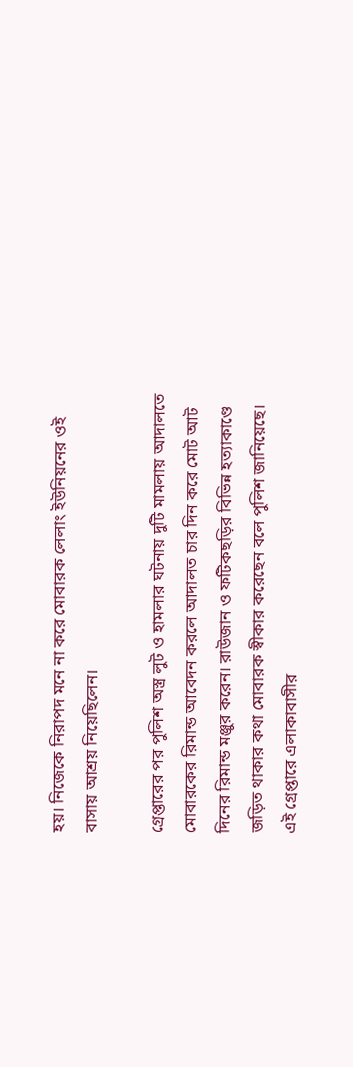হয়। নিজেকে নিরাপদ মনে না করে মোবারক লেলাং ইউনিয়নের ওই বাসায় আশ্রয় নিয়েছিলেন।

গ্রেপ্তারের পর পুলিশ অস্ত্র লুট ও হামলার ঘটনায় দুটি মামলায় আদালতে মোবারকের রিমান্ড আবেদন করলে আদালত চার দিন করে মোট আট দিনের রিমান্ড মঞ্জুর করেন। রাউজান ও ফটিকছড়ির বিভিন্ন হত্যাকাণ্ডে জড়িত থাকার কথা মোবারক স্বীকার করেছেন বলে পুলিশ জানিয়েছে। এই গ্রেপ্তারে এলাকাবাসীর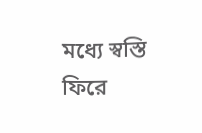মধ্যে স্বস্তি ফিরে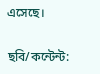এসেছে।

ছবি/কন্টেন্ট: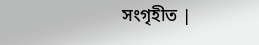সংগৃহীত |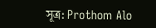সূত্র: Prothom Alo